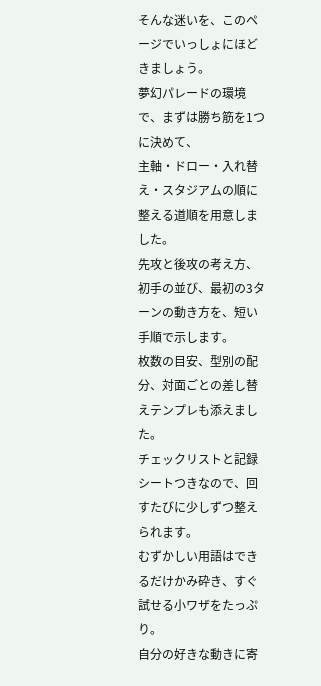そんな迷いを、このページでいっしょにほどきましょう。
夢幻パレードの環境で、まずは勝ち筋を1つに決めて、
主軸・ドロー・入れ替え・スタジアムの順に整える道順を用意しました。
先攻と後攻の考え方、初手の並び、最初の3ターンの動き方を、短い手順で示します。
枚数の目安、型別の配分、対面ごとの差し替えテンプレも添えました。
チェックリストと記録シートつきなので、回すたびに少しずつ整えられます。
むずかしい用語はできるだけかみ砕き、すぐ試せる小ワザをたっぷり。
自分の好きな動きに寄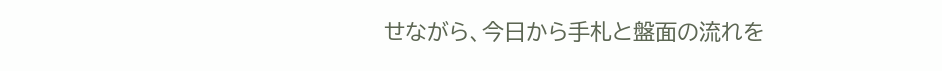せながら、今日から手札と盤面の流れを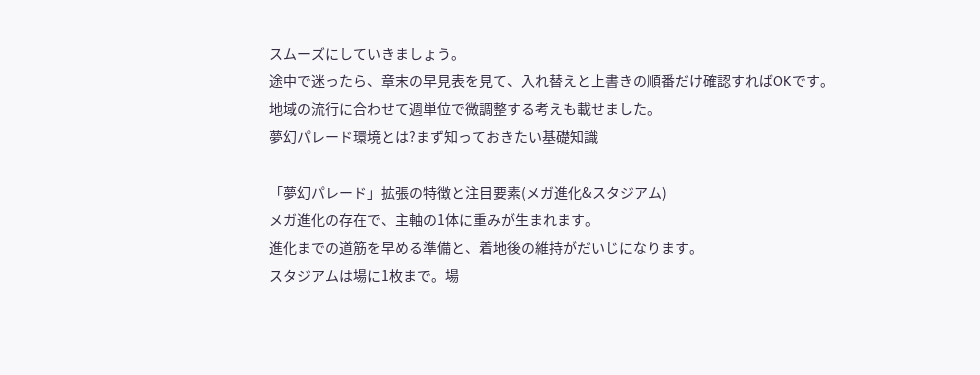スムーズにしていきましょう。
途中で迷ったら、章末の早見表を見て、入れ替えと上書きの順番だけ確認すればOKです。
地域の流行に合わせて週単位で微調整する考えも載せました。
夢幻パレード環境とは?まず知っておきたい基礎知識

「夢幻パレード」拡張の特徴と注目要素(メガ進化&スタジアム)
メガ進化の存在で、主軸の1体に重みが生まれます。
進化までの道筋を早める準備と、着地後の維持がだいじになります。
スタジアムは場に1枚まで。場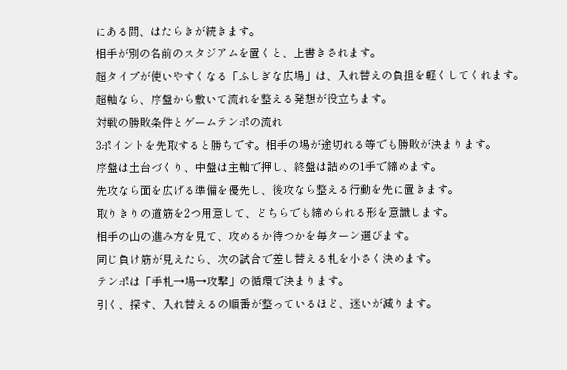にある間、はたらきが続きます。
相手が別の名前のスタジアムを置くと、上書きされます。
超タイプが使いやすくなる「ふしぎな広場」は、入れ替えの負担を軽くしてくれます。
超軸なら、序盤から敷いて流れを整える発想が役立ちます。
対戦の勝敗条件とゲームテンポの流れ
3ポイントを先取すると勝ちです。相手の場が途切れる等でも勝敗が決まります。
序盤は土台づくり、中盤は主軸で押し、終盤は詰めの1手で締めます。
先攻なら面を広げる準備を優先し、後攻なら整える行動を先に置きます。
取りきりの道筋を2つ用意して、どちらでも締められる形を意識します。
相手の山の進み方を見て、攻めるか待つかを毎ターン選びます。
同じ負け筋が見えたら、次の試合で差し替える札を小さく決めます。
テンポは「手札→場→攻撃」の循環で決まります。
引く、探す、入れ替えるの順番が整っているほど、迷いが減ります。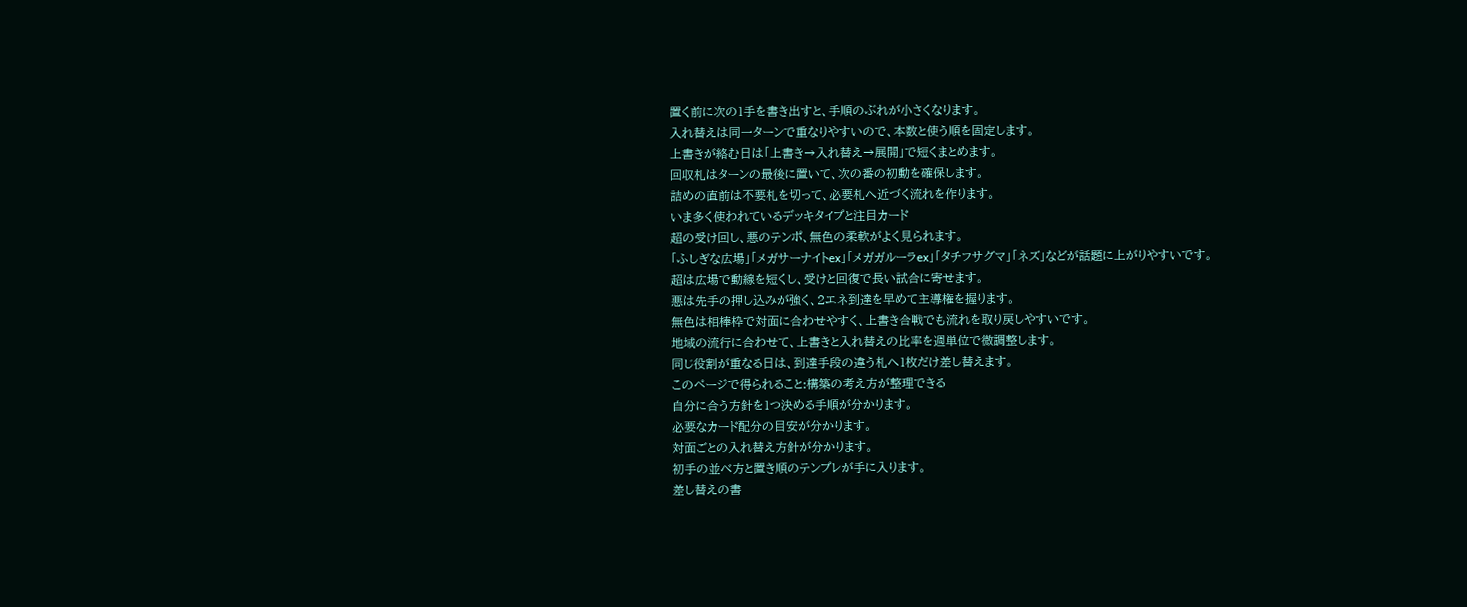置く前に次の1手を書き出すと、手順のぶれが小さくなります。
入れ替えは同一ターンで重なりやすいので、本数と使う順を固定します。
上書きが絡む日は「上書き→入れ替え→展開」で短くまとめます。
回収札はターンの最後に置いて、次の番の初動を確保します。
詰めの直前は不要札を切って、必要札へ近づく流れを作ります。
いま多く使われているデッキタイプと注目カード
超の受け回し、悪のテンポ、無色の柔軟がよく見られます。
「ふしぎな広場」「メガサーナイトex」「メガガルーラex」「タチフサグマ」「ネズ」などが話題に上がりやすいです。
超は広場で動線を短くし、受けと回復で長い試合に寄せます。
悪は先手の押し込みが強く、2エネ到達を早めて主導権を握ります。
無色は相棒枠で対面に合わせやすく、上書き合戦でも流れを取り戻しやすいです。
地域の流行に合わせて、上書きと入れ替えの比率を週単位で微調整します。
同じ役割が重なる日は、到達手段の違う札へ1枚だけ差し替えます。
このページで得られること:構築の考え方が整理できる
自分に合う方針を1つ決める手順が分かります。
必要なカード配分の目安が分かります。
対面ごとの入れ替え方針が分かります。
初手の並べ方と置き順のテンプレが手に入ります。
差し替えの書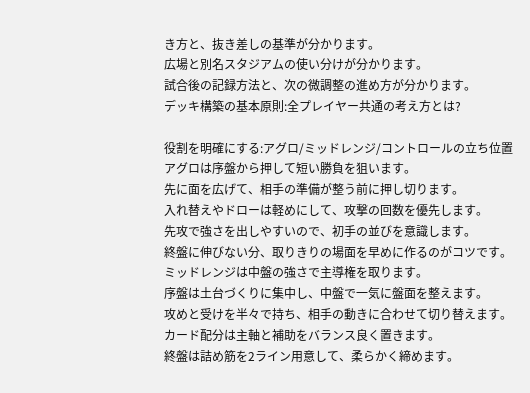き方と、抜き差しの基準が分かります。
広場と別名スタジアムの使い分けが分かります。
試合後の記録方法と、次の微調整の進め方が分かります。
デッキ構築の基本原則:全プレイヤー共通の考え方とは?

役割を明確にする:アグロ/ミッドレンジ/コントロールの立ち位置
アグロは序盤から押して短い勝負を狙います。
先に面を広げて、相手の準備が整う前に押し切ります。
入れ替えやドローは軽めにして、攻撃の回数を優先します。
先攻で強さを出しやすいので、初手の並びを意識します。
終盤に伸びない分、取りきりの場面を早めに作るのがコツです。
ミッドレンジは中盤の強さで主導権を取ります。
序盤は土台づくりに集中し、中盤で一気に盤面を整えます。
攻めと受けを半々で持ち、相手の動きに合わせて切り替えます。
カード配分は主軸と補助をバランス良く置きます。
終盤は詰め筋を2ライン用意して、柔らかく締めます。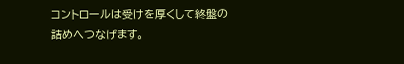コントロールは受けを厚くして終盤の詰めへつなげます。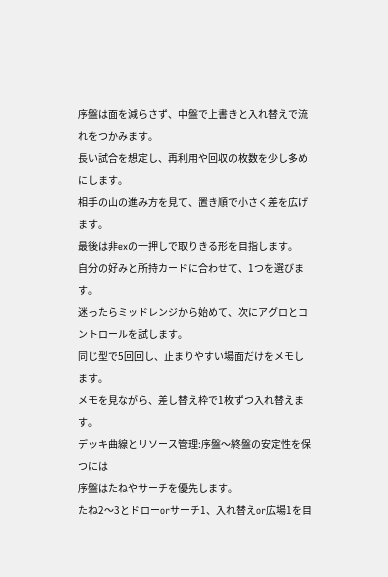序盤は面を減らさず、中盤で上書きと入れ替えで流れをつかみます。
長い試合を想定し、再利用や回収の枚数を少し多めにします。
相手の山の進み方を見て、置き順で小さく差を広げます。
最後は非exの一押しで取りきる形を目指します。
自分の好みと所持カードに合わせて、1つを選びます。
迷ったらミッドレンジから始めて、次にアグロとコントロールを試します。
同じ型で5回回し、止まりやすい場面だけをメモします。
メモを見ながら、差し替え枠で1枚ずつ入れ替えます。
デッキ曲線とリソース管理:序盤〜終盤の安定性を保つには
序盤はたねやサーチを優先します。
たね2〜3とドローorサーチ1、入れ替えor広場1を目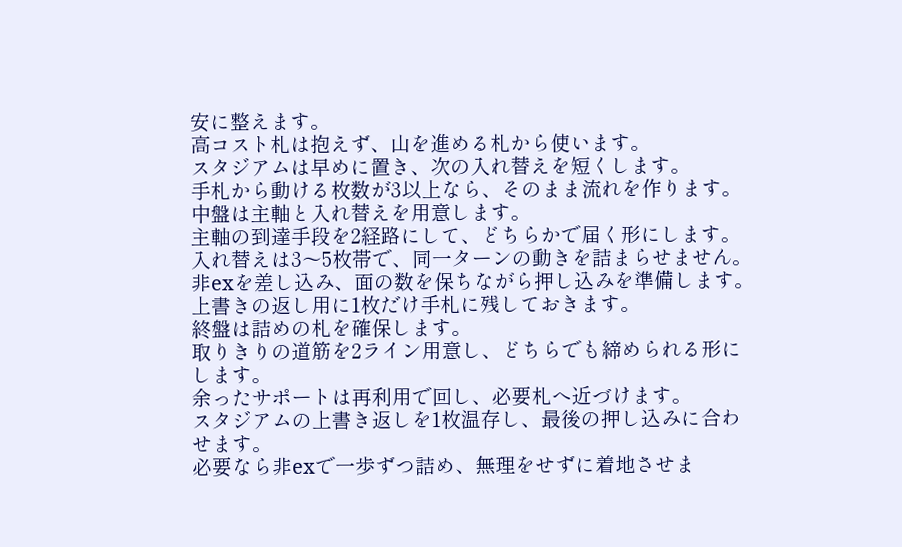安に整えます。
高コスト札は抱えず、山を進める札から使います。
スタジアムは早めに置き、次の入れ替えを短くします。
手札から動ける枚数が3以上なら、そのまま流れを作ります。
中盤は主軸と入れ替えを用意します。
主軸の到達手段を2経路にして、どちらかで届く形にします。
入れ替えは3〜5枚帯で、同一ターンの動きを詰まらせません。
非exを差し込み、面の数を保ちながら押し込みを準備します。
上書きの返し用に1枚だけ手札に残しておきます。
終盤は詰めの札を確保します。
取りきりの道筋を2ライン用意し、どちらでも締められる形にします。
余ったサポートは再利用で回し、必要札へ近づけます。
スタジアムの上書き返しを1枚温存し、最後の押し込みに合わせます。
必要なら非exで一歩ずつ詰め、無理をせずに着地させま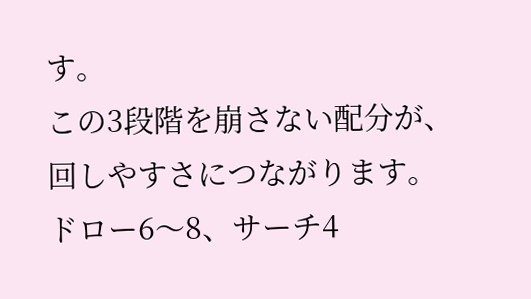す。
この3段階を崩さない配分が、回しやすさにつながります。
ドロー6〜8、サーチ4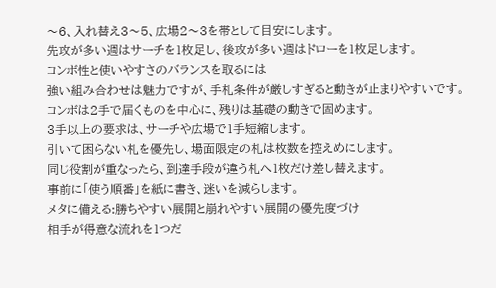〜6、入れ替え3〜5、広場2〜3を帯として目安にします。
先攻が多い週はサーチを1枚足し、後攻が多い週はドローを1枚足します。
コンボ性と使いやすさのバランスを取るには
強い組み合わせは魅力ですが、手札条件が厳しすぎると動きが止まりやすいです。
コンボは2手で届くものを中心に、残りは基礎の動きで固めます。
3手以上の要求は、サーチや広場で1手短縮します。
引いて困らない札を優先し、場面限定の札は枚数を控えめにします。
同じ役割が重なったら、到達手段が違う札へ1枚だけ差し替えます。
事前に「使う順番」を紙に書き、迷いを減らします。
メタに備える:勝ちやすい展開と崩れやすい展開の優先度づけ
相手が得意な流れを1つだ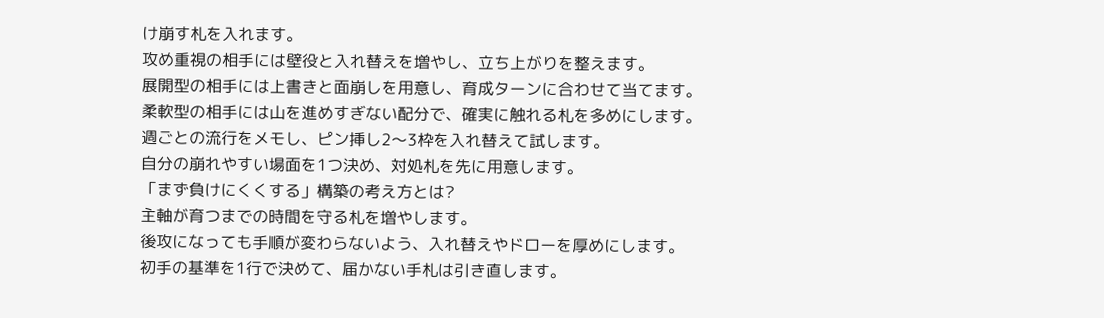け崩す札を入れます。
攻め重視の相手には壁役と入れ替えを増やし、立ち上がりを整えます。
展開型の相手には上書きと面崩しを用意し、育成ターンに合わせて当てます。
柔軟型の相手には山を進めすぎない配分で、確実に触れる札を多めにします。
週ごとの流行をメモし、ピン挿し2〜3枠を入れ替えて試します。
自分の崩れやすい場面を1つ決め、対処札を先に用意します。
「まず負けにくくする」構築の考え方とは?
主軸が育つまでの時間を守る札を増やします。
後攻になっても手順が変わらないよう、入れ替えやドローを厚めにします。
初手の基準を1行で決めて、届かない手札は引き直します。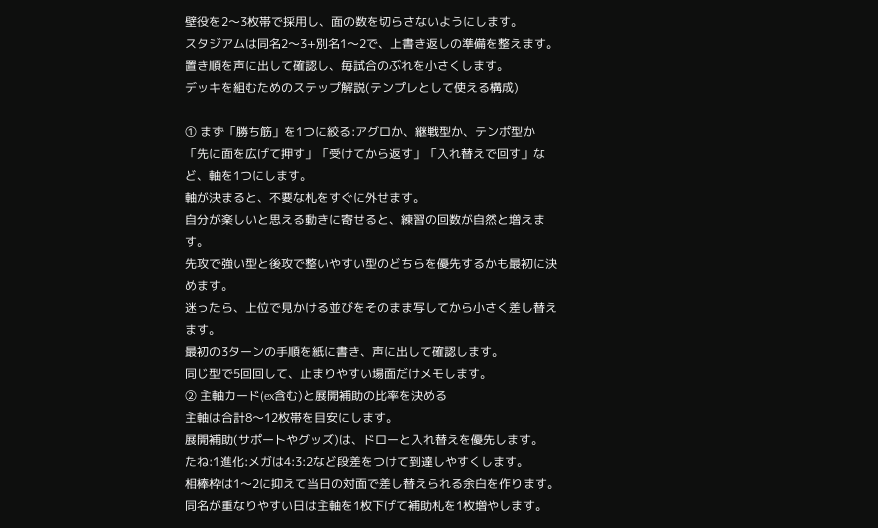壁役を2〜3枚帯で採用し、面の数を切らさないようにします。
スタジアムは同名2〜3+別名1〜2で、上書き返しの準備を整えます。
置き順を声に出して確認し、毎試合のぶれを小さくします。
デッキを組むためのステップ解説(テンプレとして使える構成)

① まず「勝ち筋」を1つに絞る:アグロか、継戦型か、テンポ型か
「先に面を広げて押す」「受けてから返す」「入れ替えで回す」など、軸を1つにします。
軸が決まると、不要な札をすぐに外せます。
自分が楽しいと思える動きに寄せると、練習の回数が自然と増えます。
先攻で強い型と後攻で整いやすい型のどちらを優先するかも最初に決めます。
迷ったら、上位で見かける並びをそのまま写してから小さく差し替えます。
最初の3ターンの手順を紙に書き、声に出して確認します。
同じ型で5回回して、止まりやすい場面だけメモします。
② 主軸カード(ex含む)と展開補助の比率を決める
主軸は合計8〜12枚帯を目安にします。
展開補助(サポートやグッズ)は、ドローと入れ替えを優先します。
たね:1進化:メガは4:3:2など段差をつけて到達しやすくします。
相棒枠は1〜2に抑えて当日の対面で差し替えられる余白を作ります。
同名が重なりやすい日は主軸を1枚下げて補助札を1枚増やします。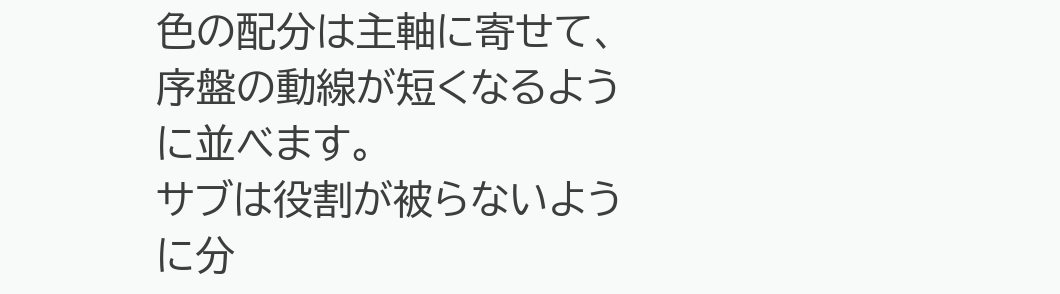色の配分は主軸に寄せて、序盤の動線が短くなるように並べます。
サブは役割が被らないように分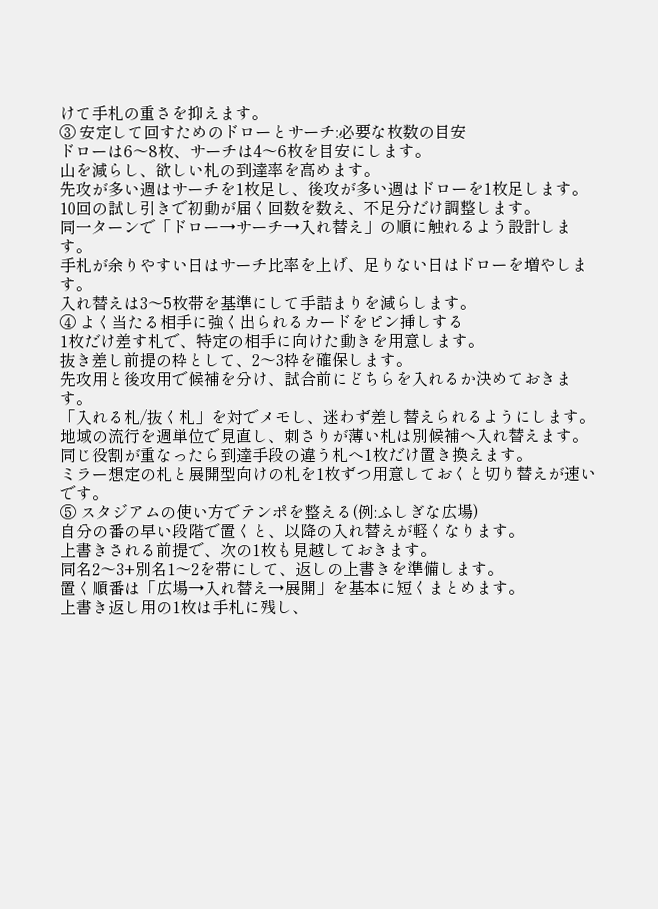けて手札の重さを抑えます。
③ 安定して回すためのドローとサーチ:必要な枚数の目安
ドローは6〜8枚、サーチは4〜6枚を目安にします。
山を減らし、欲しい札の到達率を高めます。
先攻が多い週はサーチを1枚足し、後攻が多い週はドローを1枚足します。
10回の試し引きで初動が届く回数を数え、不足分だけ調整します。
同一ターンで「ドロー→サーチ→入れ替え」の順に触れるよう設計します。
手札が余りやすい日はサーチ比率を上げ、足りない日はドローを増やします。
入れ替えは3〜5枚帯を基準にして手詰まりを減らします。
④ よく当たる相手に強く出られるカードをピン挿しする
1枚だけ差す札で、特定の相手に向けた動きを用意します。
抜き差し前提の枠として、2〜3枠を確保します。
先攻用と後攻用で候補を分け、試合前にどちらを入れるか決めておきます。
「入れる札/抜く札」を対でメモし、迷わず差し替えられるようにします。
地域の流行を週単位で見直し、刺さりが薄い札は別候補へ入れ替えます。
同じ役割が重なったら到達手段の違う札へ1枚だけ置き換えます。
ミラー想定の札と展開型向けの札を1枚ずつ用意しておくと切り替えが速いです。
⑤ スタジアムの使い方でテンポを整える(例:ふしぎな広場)
自分の番の早い段階で置くと、以降の入れ替えが軽くなります。
上書きされる前提で、次の1枚も見越しておきます。
同名2〜3+別名1〜2を帯にして、返しの上書きを準備します。
置く順番は「広場→入れ替え→展開」を基本に短くまとめます。
上書き返し用の1枚は手札に残し、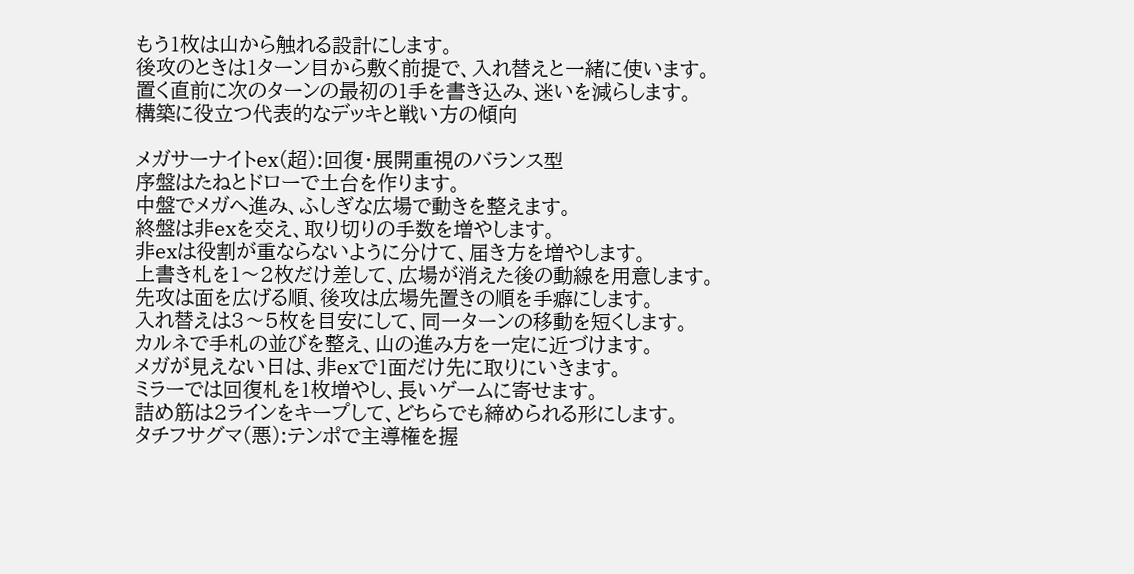もう1枚は山から触れる設計にします。
後攻のときは1ターン目から敷く前提で、入れ替えと一緒に使います。
置く直前に次のターンの最初の1手を書き込み、迷いを減らします。
構築に役立つ代表的なデッキと戦い方の傾向

メガサーナイトex(超):回復・展開重視のバランス型
序盤はたねとドローで土台を作ります。
中盤でメガへ進み、ふしぎな広場で動きを整えます。
終盤は非exを交え、取り切りの手数を増やします。
非exは役割が重ならないように分けて、届き方を増やします。
上書き札を1〜2枚だけ差して、広場が消えた後の動線を用意します。
先攻は面を広げる順、後攻は広場先置きの順を手癖にします。
入れ替えは3〜5枚を目安にして、同一ターンの移動を短くします。
カルネで手札の並びを整え、山の進み方を一定に近づけます。
メガが見えない日は、非exで1面だけ先に取りにいきます。
ミラーでは回復札を1枚増やし、長いゲームに寄せます。
詰め筋は2ラインをキープして、どちらでも締められる形にします。
タチフサグマ(悪):テンポで主導権を握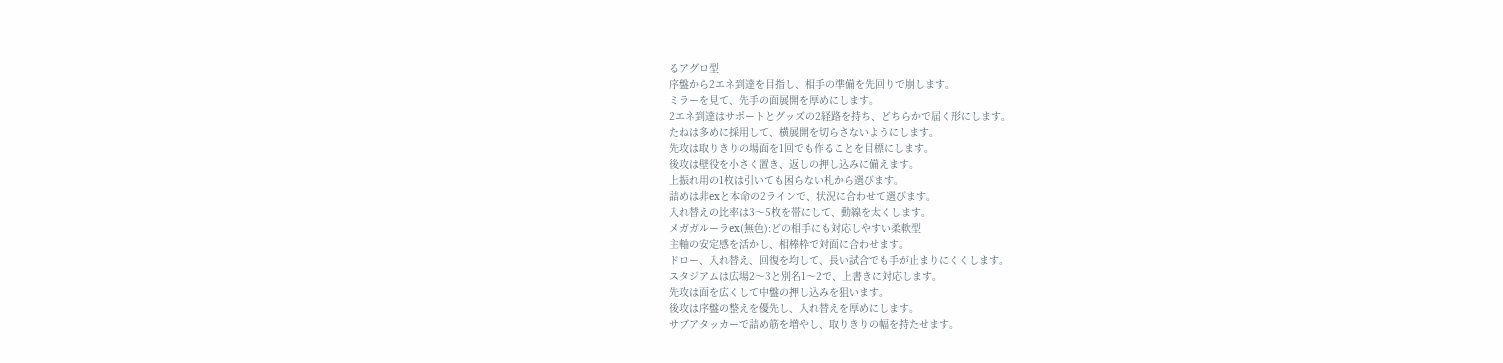るアグロ型
序盤から2エネ到達を目指し、相手の準備を先回りで崩します。
ミラーを見て、先手の面展開を厚めにします。
2エネ到達はサポートとグッズの2経路を持ち、どちらかで届く形にします。
たねは多めに採用して、横展開を切らさないようにします。
先攻は取りきりの場面を1回でも作ることを目標にします。
後攻は壁役を小さく置き、返しの押し込みに備えます。
上振れ用の1枚は引いても困らない札から選びます。
詰めは非exと本命の2ラインで、状況に合わせて選びます。
入れ替えの比率は3〜5枚を帯にして、動線を太くします。
メガガルーラex(無色):どの相手にも対応しやすい柔軟型
主軸の安定感を活かし、相棒枠で対面に合わせます。
ドロー、入れ替え、回復を均して、長い試合でも手が止まりにくくします。
スタジアムは広場2〜3と別名1〜2で、上書きに対応します。
先攻は面を広くして中盤の押し込みを狙います。
後攻は序盤の整えを優先し、入れ替えを厚めにします。
サブアタッカーで詰め筋を増やし、取りきりの幅を持たせます。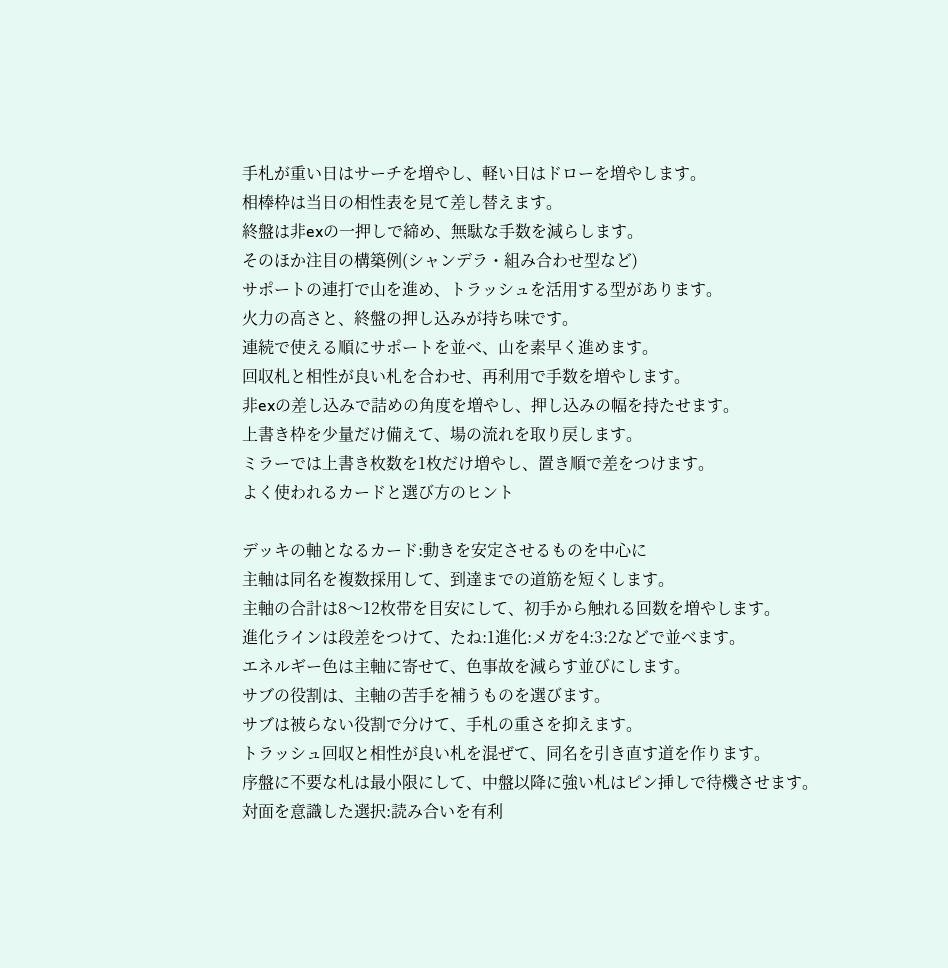手札が重い日はサーチを増やし、軽い日はドローを増やします。
相棒枠は当日の相性表を見て差し替えます。
終盤は非exの一押しで締め、無駄な手数を減らします。
そのほか注目の構築例(シャンデラ・組み合わせ型など)
サポートの連打で山を進め、トラッシュを活用する型があります。
火力の高さと、終盤の押し込みが持ち味です。
連続で使える順にサポートを並べ、山を素早く進めます。
回収札と相性が良い札を合わせ、再利用で手数を増やします。
非exの差し込みで詰めの角度を増やし、押し込みの幅を持たせます。
上書き枠を少量だけ備えて、場の流れを取り戻します。
ミラーでは上書き枚数を1枚だけ増やし、置き順で差をつけます。
よく使われるカードと選び方のヒント

デッキの軸となるカード:動きを安定させるものを中心に
主軸は同名を複数採用して、到達までの道筋を短くします。
主軸の合計は8〜12枚帯を目安にして、初手から触れる回数を増やします。
進化ラインは段差をつけて、たね:1進化:メガを4:3:2などで並べます。
エネルギー色は主軸に寄せて、色事故を減らす並びにします。
サブの役割は、主軸の苦手を補うものを選びます。
サブは被らない役割で分けて、手札の重さを抑えます。
トラッシュ回収と相性が良い札を混ぜて、同名を引き直す道を作ります。
序盤に不要な札は最小限にして、中盤以降に強い札はピン挿しで待機させます。
対面を意識した選択:読み合いを有利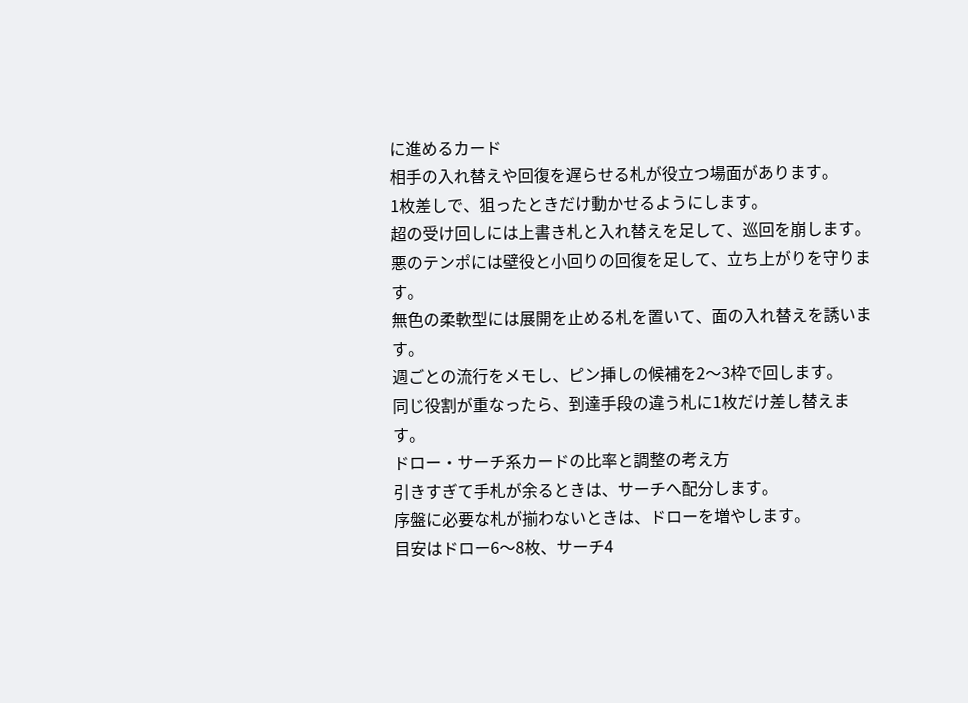に進めるカード
相手の入れ替えや回復を遅らせる札が役立つ場面があります。
1枚差しで、狙ったときだけ動かせるようにします。
超の受け回しには上書き札と入れ替えを足して、巡回を崩します。
悪のテンポには壁役と小回りの回復を足して、立ち上がりを守ります。
無色の柔軟型には展開を止める札を置いて、面の入れ替えを誘います。
週ごとの流行をメモし、ピン挿しの候補を2〜3枠で回します。
同じ役割が重なったら、到達手段の違う札に1枚だけ差し替えます。
ドロー・サーチ系カードの比率と調整の考え方
引きすぎて手札が余るときは、サーチへ配分します。
序盤に必要な札が揃わないときは、ドローを増やします。
目安はドロー6〜8枚、サーチ4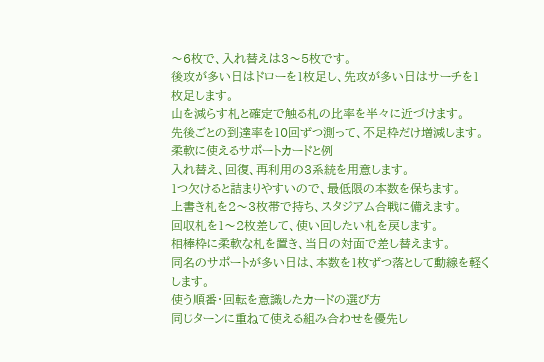〜6枚で、入れ替えは3〜5枚です。
後攻が多い日はドローを1枚足し、先攻が多い日はサーチを1枚足します。
山を減らす札と確定で触る札の比率を半々に近づけます。
先後ごとの到達率を10回ずつ測って、不足枠だけ増減します。
柔軟に使えるサポートカードと例
入れ替え、回復、再利用の3系統を用意します。
1つ欠けると詰まりやすいので、最低限の本数を保ちます。
上書き札を2〜3枚帯で持ち、スタジアム合戦に備えます。
回収札を1〜2枚差して、使い回したい札を戻します。
相棒枠に柔軟な札を置き、当日の対面で差し替えます。
同名のサポートが多い日は、本数を1枚ずつ落として動線を軽くします。
使う順番・回転を意識したカードの選び方
同じターンに重ねて使える組み合わせを優先し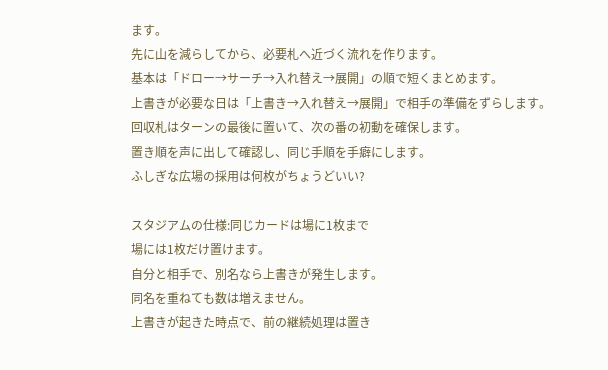ます。
先に山を減らしてから、必要札へ近づく流れを作ります。
基本は「ドロー→サーチ→入れ替え→展開」の順で短くまとめます。
上書きが必要な日は「上書き→入れ替え→展開」で相手の準備をずらします。
回収札はターンの最後に置いて、次の番の初動を確保します。
置き順を声に出して確認し、同じ手順を手癖にします。
ふしぎな広場の採用は何枚がちょうどいい?

スタジアムの仕様:同じカードは場に1枚まで
場には1枚だけ置けます。
自分と相手で、別名なら上書きが発生します。
同名を重ねても数は増えません。
上書きが起きた時点で、前の継続処理は置き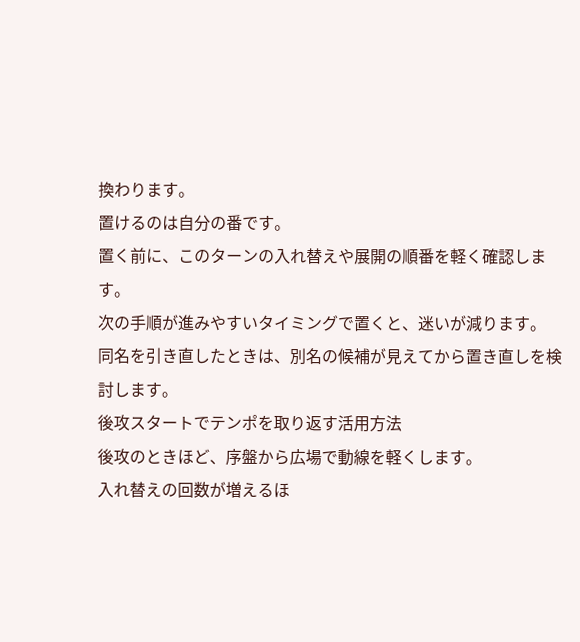換わります。
置けるのは自分の番です。
置く前に、このターンの入れ替えや展開の順番を軽く確認します。
次の手順が進みやすいタイミングで置くと、迷いが減ります。
同名を引き直したときは、別名の候補が見えてから置き直しを検討します。
後攻スタートでテンポを取り返す活用方法
後攻のときほど、序盤から広場で動線を軽くします。
入れ替えの回数が増えるほ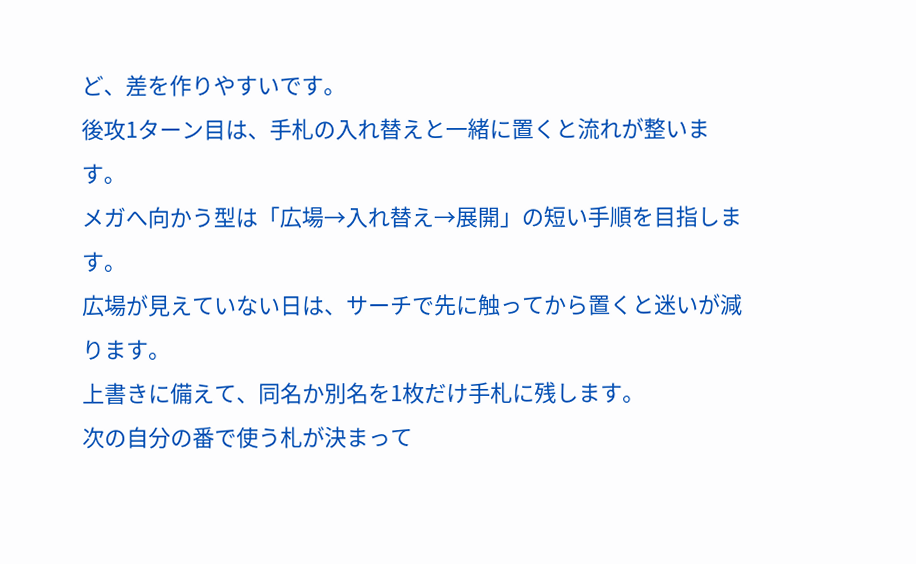ど、差を作りやすいです。
後攻1ターン目は、手札の入れ替えと一緒に置くと流れが整います。
メガへ向かう型は「広場→入れ替え→展開」の短い手順を目指します。
広場が見えていない日は、サーチで先に触ってから置くと迷いが減ります。
上書きに備えて、同名か別名を1枚だけ手札に残します。
次の自分の番で使う札が決まって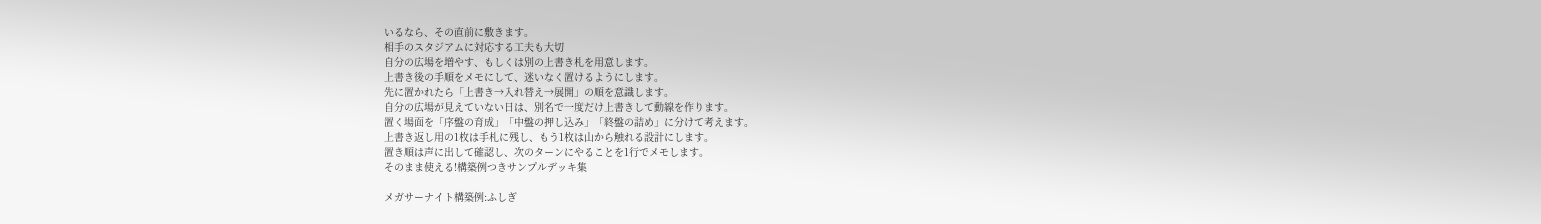いるなら、その直前に敷きます。
相手のスタジアムに対応する工夫も大切
自分の広場を増やす、もしくは別の上書き札を用意します。
上書き後の手順をメモにして、迷いなく置けるようにします。
先に置かれたら「上書き→入れ替え→展開」の順を意識します。
自分の広場が見えていない日は、別名で一度だけ上書きして動線を作ります。
置く場面を「序盤の育成」「中盤の押し込み」「終盤の詰め」に分けて考えます。
上書き返し用の1枚は手札に残し、もう1枚は山から触れる設計にします。
置き順は声に出して確認し、次のターンにやることを1行でメモします。
そのまま使える!構築例つきサンプルデッキ集

メガサーナイト構築例:ふしぎ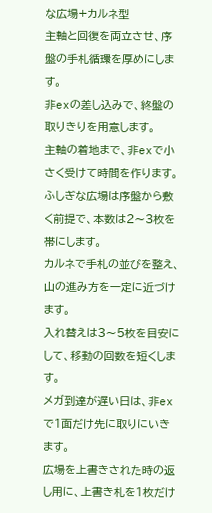な広場+カルネ型
主軸と回復を両立させ、序盤の手札循環を厚めにします。
非exの差し込みで、終盤の取りきりを用意します。
主軸の着地まで、非exで小さく受けて時間を作ります。
ふしぎな広場は序盤から敷く前提で、本数は2〜3枚を帯にします。
カルネで手札の並びを整え、山の進み方を一定に近づけます。
入れ替えは3〜5枚を目安にして、移動の回数を短くします。
メガ到達が遅い日は、非exで1面だけ先に取りにいきます。
広場を上書きされた時の返し用に、上書き札を1枚だけ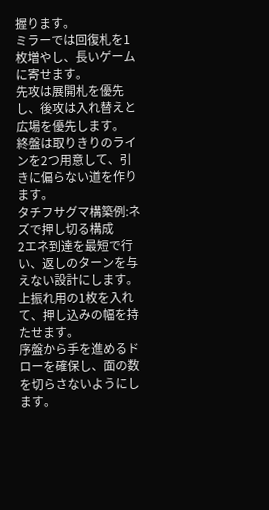握ります。
ミラーでは回復札を1枚増やし、長いゲームに寄せます。
先攻は展開札を優先し、後攻は入れ替えと広場を優先します。
終盤は取りきりのラインを2つ用意して、引きに偏らない道を作ります。
タチフサグマ構築例:ネズで押し切る構成
2エネ到達を最短で行い、返しのターンを与えない設計にします。
上振れ用の1枚を入れて、押し込みの幅を持たせます。
序盤から手を進めるドローを確保し、面の数を切らさないようにします。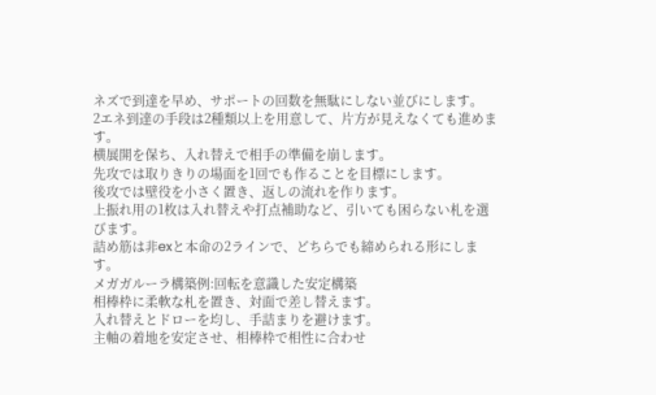ネズで到達を早め、サポートの回数を無駄にしない並びにします。
2エネ到達の手段は2種類以上を用意して、片方が見えなくても進めます。
横展開を保ち、入れ替えで相手の準備を崩します。
先攻では取りきりの場面を1回でも作ることを目標にします。
後攻では壁役を小さく置き、返しの流れを作ります。
上振れ用の1枚は入れ替えや打点補助など、引いても困らない札を選びます。
詰め筋は非exと本命の2ラインで、どちらでも締められる形にします。
メガガルーラ構築例:回転を意識した安定構築
相棒枠に柔軟な札を置き、対面で差し替えます。
入れ替えとドローを均し、手詰まりを避けます。
主軸の着地を安定させ、相棒枠で相性に合わせ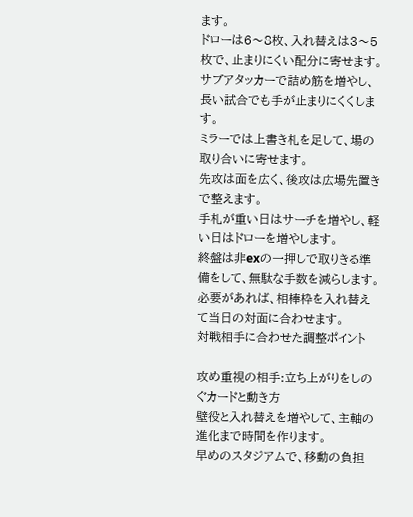ます。
ドローは6〜8枚、入れ替えは3〜5枚で、止まりにくい配分に寄せます。
サブアタッカーで詰め筋を増やし、長い試合でも手が止まりにくくします。
ミラーでは上書き札を足して、場の取り合いに寄せます。
先攻は面を広く、後攻は広場先置きで整えます。
手札が重い日はサーチを増やし、軽い日はドローを増やします。
終盤は非exの一押しで取りきる準備をして、無駄な手数を減らします。
必要があれば、相棒枠を入れ替えて当日の対面に合わせます。
対戦相手に合わせた調整ポイント

攻め重視の相手:立ち上がりをしのぐカードと動き方
壁役と入れ替えを増やして、主軸の進化まで時間を作ります。
早めのスタジアムで、移動の負担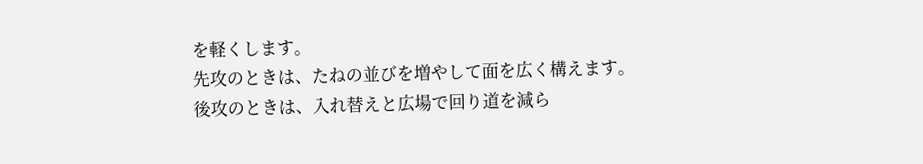を軽くします。
先攻のときは、たねの並びを増やして面を広く構えます。
後攻のときは、入れ替えと広場で回り道を減ら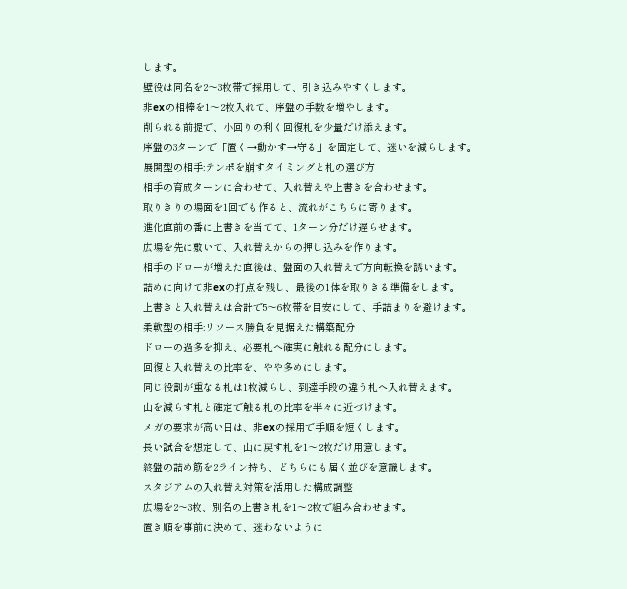します。
壁役は同名を2〜3枚帯で採用して、引き込みやすくします。
非exの相棒を1〜2枚入れて、序盤の手数を増やします。
削られる前提で、小回りの利く回復札を少量だけ添えます。
序盤の3ターンで「置く→動かす→守る」を固定して、迷いを減らします。
展開型の相手:テンポを崩すタイミングと札の選び方
相手の育成ターンに合わせて、入れ替えや上書きを合わせます。
取りきりの場面を1回でも作ると、流れがこちらに寄ります。
進化直前の番に上書きを当てて、1ターン分だけ遅らせます。
広場を先に敷いて、入れ替えからの押し込みを作ります。
相手のドローが増えた直後は、盤面の入れ替えで方向転換を誘います。
詰めに向けて非exの打点を残し、最後の1体を取りきる準備をします。
上書きと入れ替えは合計で5〜6枚帯を目安にして、手詰まりを避けます。
柔軟型の相手:リソース勝負を見据えた構築配分
ドローの過多を抑え、必要札へ確実に触れる配分にします。
回復と入れ替えの比率を、やや多めにします。
同じ役割が重なる札は1枚減らし、到達手段の違う札へ入れ替えます。
山を減らす札と確定で触る札の比率を半々に近づけます。
メガの要求が高い日は、非exの採用で手順を短くします。
長い試合を想定して、山に戻す札を1〜2枚だけ用意します。
終盤の詰め筋を2ライン持ち、どちらにも届く並びを意識します。
スタジアムの入れ替え対策を活用した構成調整
広場を2〜3枚、別名の上書き札を1〜2枚で組み合わせます。
置き順を事前に決めて、迷わないように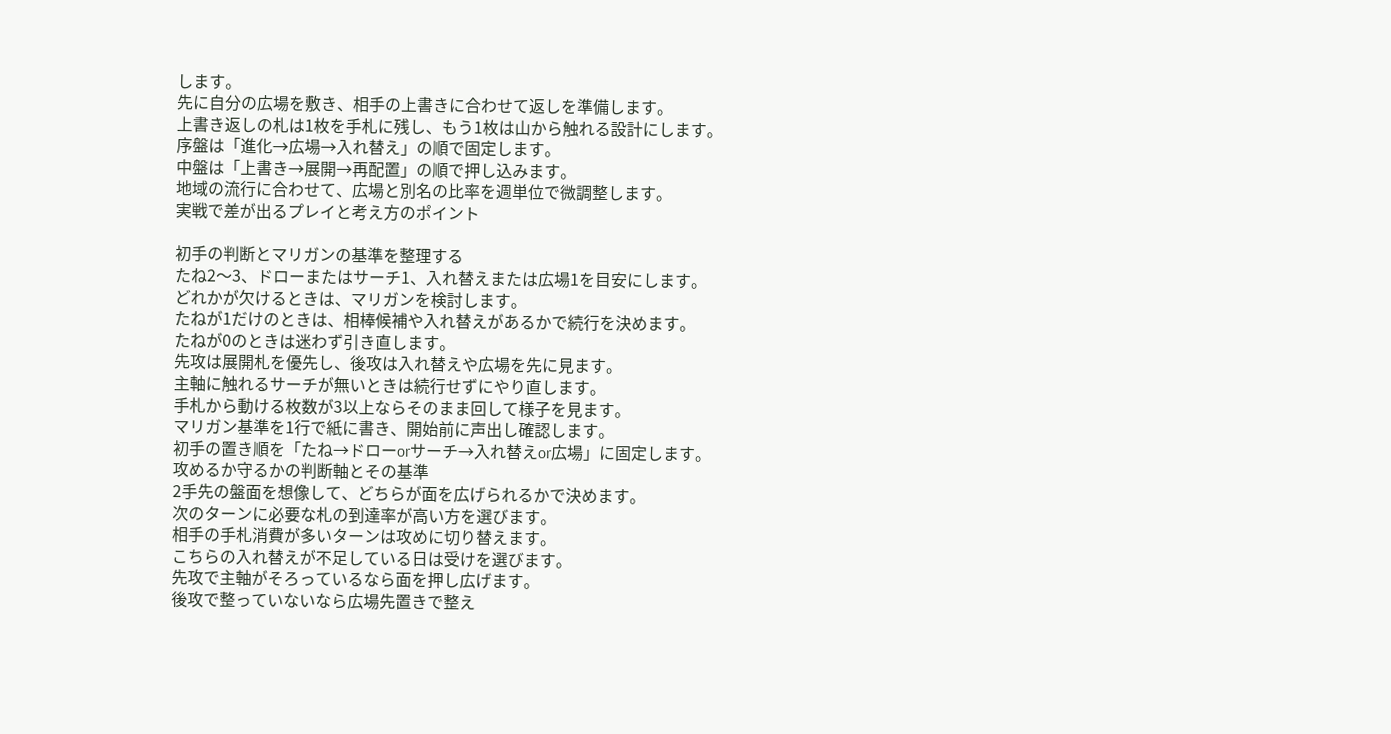します。
先に自分の広場を敷き、相手の上書きに合わせて返しを準備します。
上書き返しの札は1枚を手札に残し、もう1枚は山から触れる設計にします。
序盤は「進化→広場→入れ替え」の順で固定します。
中盤は「上書き→展開→再配置」の順で押し込みます。
地域の流行に合わせて、広場と別名の比率を週単位で微調整します。
実戦で差が出るプレイと考え方のポイント

初手の判断とマリガンの基準を整理する
たね2〜3、ドローまたはサーチ1、入れ替えまたは広場1を目安にします。
どれかが欠けるときは、マリガンを検討します。
たねが1だけのときは、相棒候補や入れ替えがあるかで続行を決めます。
たねが0のときは迷わず引き直します。
先攻は展開札を優先し、後攻は入れ替えや広場を先に見ます。
主軸に触れるサーチが無いときは続行せずにやり直します。
手札から動ける枚数が3以上ならそのまま回して様子を見ます。
マリガン基準を1行で紙に書き、開始前に声出し確認します。
初手の置き順を「たね→ドローorサーチ→入れ替えor広場」に固定します。
攻めるか守るかの判断軸とその基準
2手先の盤面を想像して、どちらが面を広げられるかで決めます。
次のターンに必要な札の到達率が高い方を選びます。
相手の手札消費が多いターンは攻めに切り替えます。
こちらの入れ替えが不足している日は受けを選びます。
先攻で主軸がそろっているなら面を押し広げます。
後攻で整っていないなら広場先置きで整え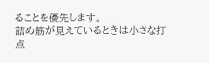ることを優先します。
詰め筋が見えているときは小さな打点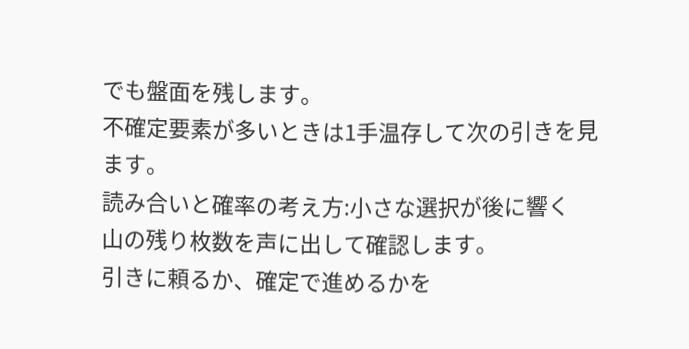でも盤面を残します。
不確定要素が多いときは1手温存して次の引きを見ます。
読み合いと確率の考え方:小さな選択が後に響く
山の残り枚数を声に出して確認します。
引きに頼るか、確定で進めるかを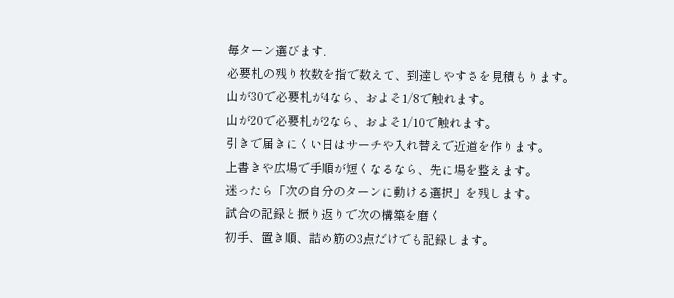毎ターン選びます.
必要札の残り枚数を指で数えて、到達しやすさを見積もります。
山が30で必要札が4なら、およそ1/8で触れます。
山が20で必要札が2なら、およそ1/10で触れます。
引きで届きにくい日はサーチや入れ替えで近道を作ります。
上書きや広場で手順が短くなるなら、先に場を整えます。
迷ったら「次の自分のターンに動ける選択」を残します。
試合の記録と振り返りで次の構築を磨く
初手、置き順、詰め筋の3点だけでも記録します。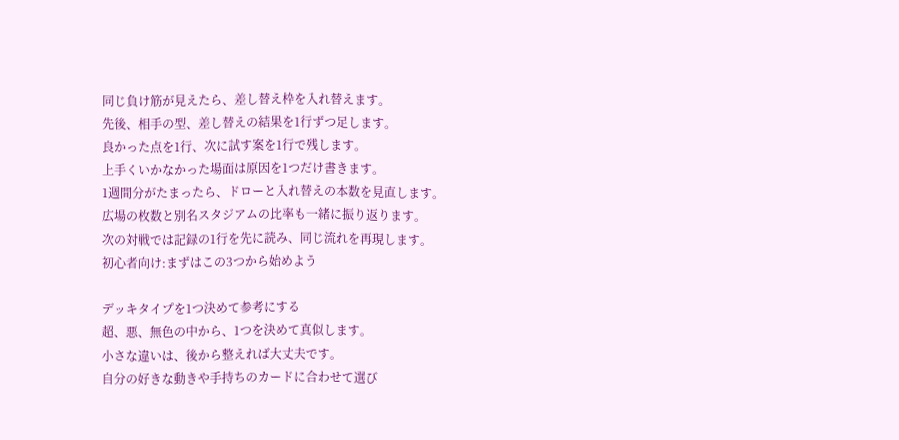同じ負け筋が見えたら、差し替え枠を入れ替えます。
先後、相手の型、差し替えの結果を1行ずつ足します。
良かった点を1行、次に試す案を1行で残します。
上手くいかなかった場面は原因を1つだけ書きます。
1週間分がたまったら、ドローと入れ替えの本数を見直します。
広場の枚数と別名スタジアムの比率も一緒に振り返ります。
次の対戦では記録の1行を先に読み、同じ流れを再現します。
初心者向け:まずはこの3つから始めよう

デッキタイプを1つ決めて参考にする
超、悪、無色の中から、1つを決めて真似します。
小さな違いは、後から整えれば大丈夫です。
自分の好きな動きや手持ちのカードに合わせて選び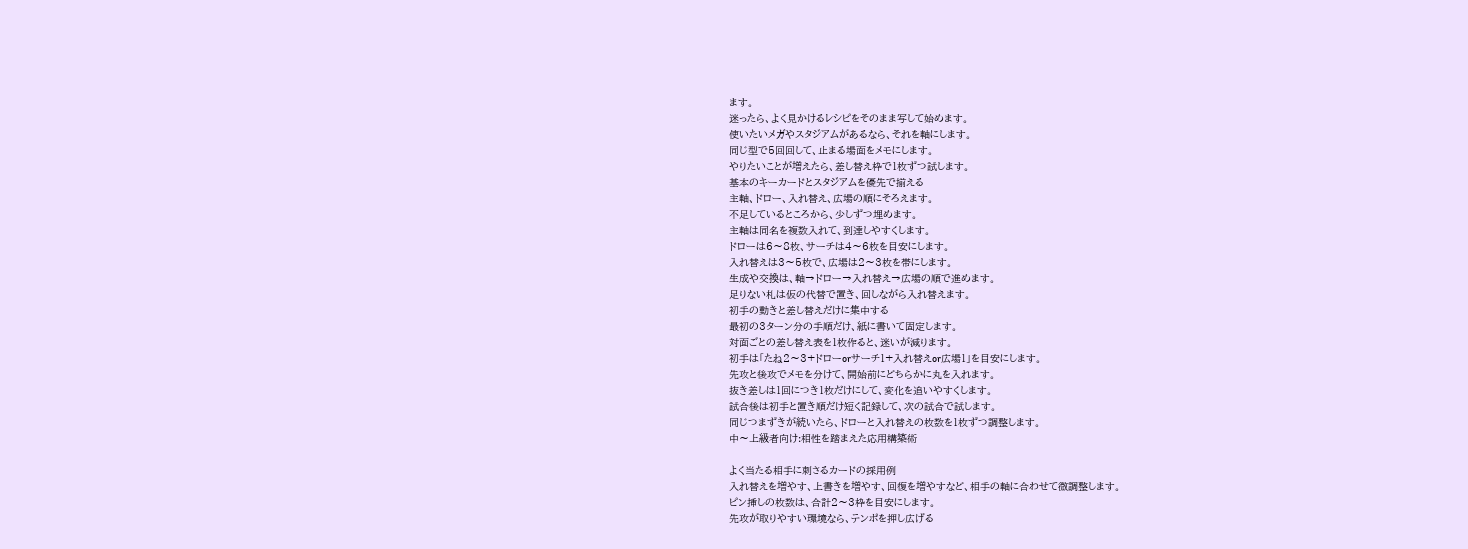ます。
迷ったら、よく見かけるレシピをそのまま写して始めます。
使いたいメガやスタジアムがあるなら、それを軸にします。
同じ型で5回回して、止まる場面をメモにします。
やりたいことが増えたら、差し替え枠で1枚ずつ試します。
基本のキーカードとスタジアムを優先で揃える
主軸、ドロー、入れ替え、広場の順にそろえます。
不足しているところから、少しずつ埋めます。
主軸は同名を複数入れて、到達しやすくします。
ドローは6〜8枚、サーチは4〜6枚を目安にします。
入れ替えは3〜5枚で、広場は2〜3枚を帯にします。
生成や交換は、軸→ドロー→入れ替え→広場の順で進めます。
足りない札は仮の代替で置き、回しながら入れ替えます。
初手の動きと差し替えだけに集中する
最初の3ターン分の手順だけ、紙に書いて固定します。
対面ごとの差し替え表を1枚作ると、迷いが減ります。
初手は「たね2〜3+ドローorサーチ1+入れ替えor広場1」を目安にします。
先攻と後攻でメモを分けて、開始前にどちらかに丸を入れます。
抜き差しは1回につき1枚だけにして、変化を追いやすくします。
試合後は初手と置き順だけ短く記録して、次の試合で試します。
同じつまずきが続いたら、ドローと入れ替えの枚数を1枚ずつ調整します。
中〜上級者向け:相性を踏まえた応用構築術

よく当たる相手に刺さるカードの採用例
入れ替えを増やす、上書きを増やす、回復を増やすなど、相手の軸に合わせて微調整します。
ピン挿しの枚数は、合計2〜3枠を目安にします。
先攻が取りやすい環境なら、テンポを押し広げる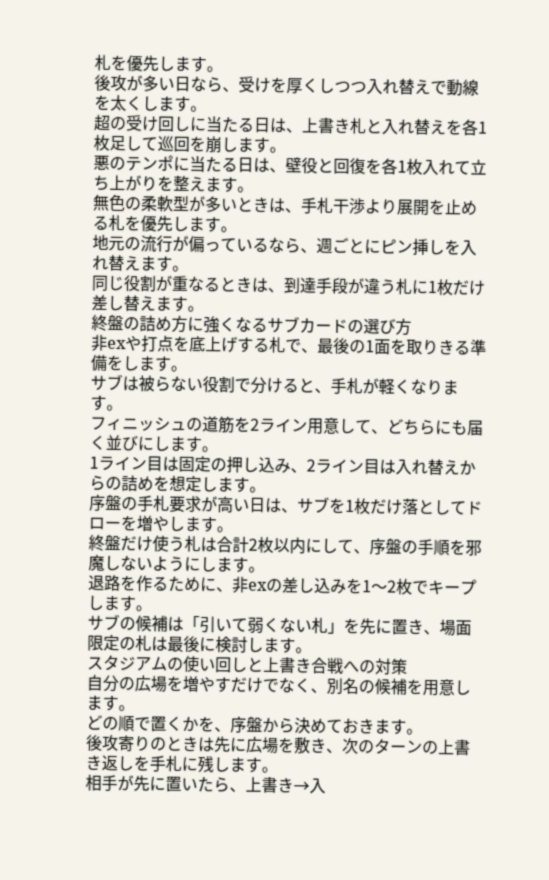札を優先します。
後攻が多い日なら、受けを厚くしつつ入れ替えで動線を太くします。
超の受け回しに当たる日は、上書き札と入れ替えを各1枚足して巡回を崩します。
悪のテンポに当たる日は、壁役と回復を各1枚入れて立ち上がりを整えます。
無色の柔軟型が多いときは、手札干渉より展開を止める札を優先します。
地元の流行が偏っているなら、週ごとにピン挿しを入れ替えます。
同じ役割が重なるときは、到達手段が違う札に1枚だけ差し替えます。
終盤の詰め方に強くなるサブカードの選び方
非exや打点を底上げする札で、最後の1面を取りきる準備をします。
サブは被らない役割で分けると、手札が軽くなります。
フィニッシュの道筋を2ライン用意して、どちらにも届く並びにします。
1ライン目は固定の押し込み、2ライン目は入れ替えからの詰めを想定します。
序盤の手札要求が高い日は、サブを1枚だけ落としてドローを増やします。
終盤だけ使う札は合計2枚以内にして、序盤の手順を邪魔しないようにします。
退路を作るために、非exの差し込みを1〜2枚でキープします。
サブの候補は「引いて弱くない札」を先に置き、場面限定の札は最後に検討します。
スタジアムの使い回しと上書き合戦への対策
自分の広場を増やすだけでなく、別名の候補を用意します。
どの順で置くかを、序盤から決めておきます。
後攻寄りのときは先に広場を敷き、次のターンの上書き返しを手札に残します。
相手が先に置いたら、上書き→入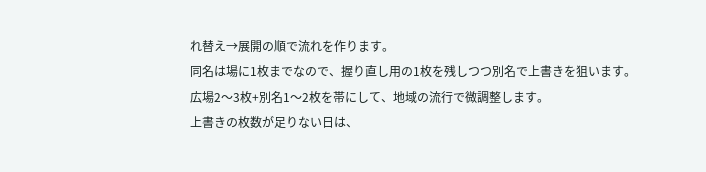れ替え→展開の順で流れを作ります。
同名は場に1枚までなので、握り直し用の1枚を残しつつ別名で上書きを狙います。
広場2〜3枚+別名1〜2枚を帯にして、地域の流行で微調整します。
上書きの枚数が足りない日は、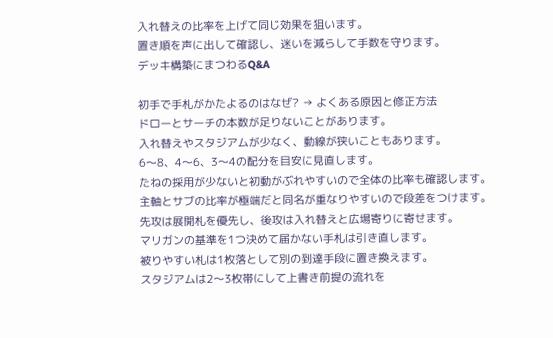入れ替えの比率を上げて同じ効果を狙います。
置き順を声に出して確認し、迷いを減らして手数を守ります。
デッキ構築にまつわるQ&A

初手で手札がかたよるのはなぜ? → よくある原因と修正方法
ドローとサーチの本数が足りないことがあります。
入れ替えやスタジアムが少なく、動線が狭いこともあります。
6〜8、4〜6、3〜4の配分を目安に見直します。
たねの採用が少ないと初動がぶれやすいので全体の比率も確認します。
主軸とサブの比率が極端だと同名が重なりやすいので段差をつけます。
先攻は展開札を優先し、後攻は入れ替えと広場寄りに寄せます。
マリガンの基準を1つ決めて届かない手札は引き直します。
被りやすい札は1枚落として別の到達手段に置き換えます。
スタジアムは2〜3枚帯にして上書き前提の流れを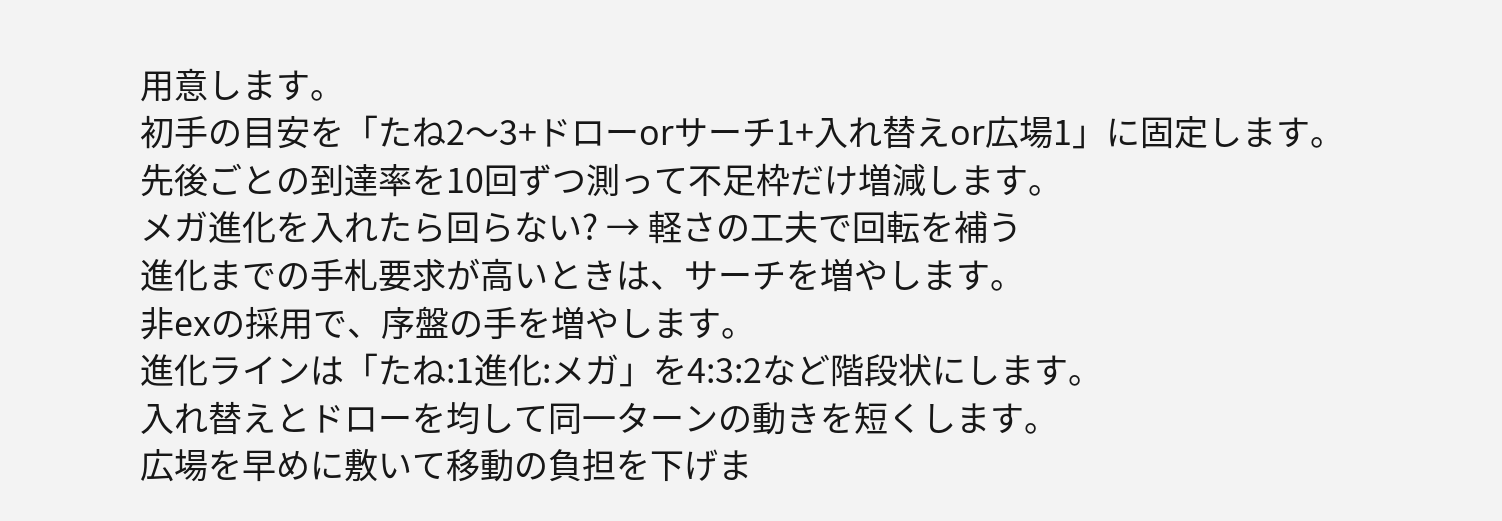用意します。
初手の目安を「たね2〜3+ドローorサーチ1+入れ替えor広場1」に固定します。
先後ごとの到達率を10回ずつ測って不足枠だけ増減します。
メガ進化を入れたら回らない? → 軽さの工夫で回転を補う
進化までの手札要求が高いときは、サーチを増やします。
非exの採用で、序盤の手を増やします。
進化ラインは「たね:1進化:メガ」を4:3:2など階段状にします。
入れ替えとドローを均して同一ターンの動きを短くします。
広場を早めに敷いて移動の負担を下げま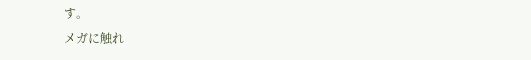す。
メガに触れ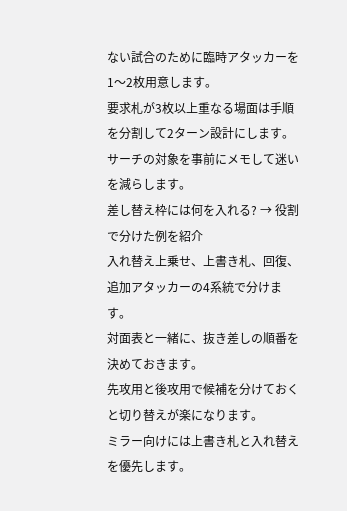ない試合のために臨時アタッカーを1〜2枚用意します。
要求札が3枚以上重なる場面は手順を分割して2ターン設計にします。
サーチの対象を事前にメモして迷いを減らします。
差し替え枠には何を入れる? → 役割で分けた例を紹介
入れ替え上乗せ、上書き札、回復、追加アタッカーの4系統で分けます。
対面表と一緒に、抜き差しの順番を決めておきます。
先攻用と後攻用で候補を分けておくと切り替えが楽になります。
ミラー向けには上書き札と入れ替えを優先します。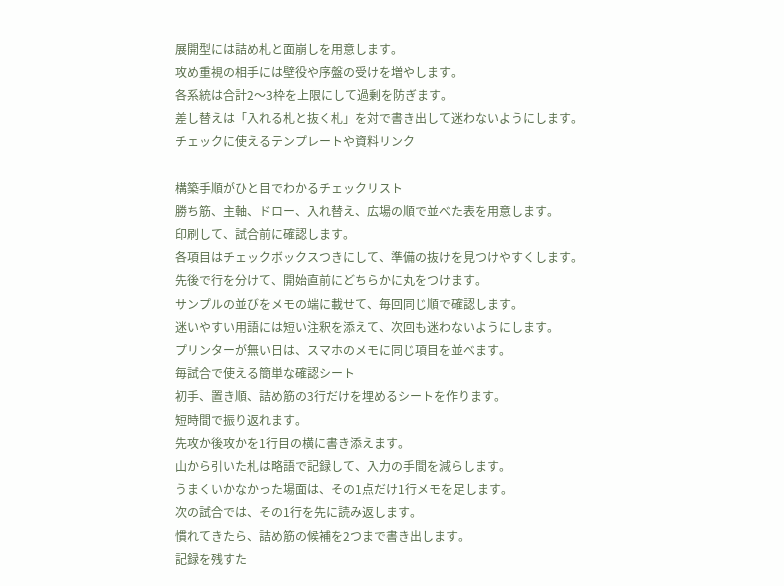展開型には詰め札と面崩しを用意します。
攻め重視の相手には壁役や序盤の受けを増やします。
各系統は合計2〜3枠を上限にして過剰を防ぎます。
差し替えは「入れる札と抜く札」を対で書き出して迷わないようにします。
チェックに使えるテンプレートや資料リンク

構築手順がひと目でわかるチェックリスト
勝ち筋、主軸、ドロー、入れ替え、広場の順で並べた表を用意します。
印刷して、試合前に確認します。
各項目はチェックボックスつきにして、準備の抜けを見つけやすくします。
先後で行を分けて、開始直前にどちらかに丸をつけます。
サンプルの並びをメモの端に載せて、毎回同じ順で確認します。
迷いやすい用語には短い注釈を添えて、次回も迷わないようにします。
プリンターが無い日は、スマホのメモに同じ項目を並べます。
毎試合で使える簡単な確認シート
初手、置き順、詰め筋の3行だけを埋めるシートを作ります。
短時間で振り返れます。
先攻か後攻かを1行目の横に書き添えます。
山から引いた札は略語で記録して、入力の手間を減らします。
うまくいかなかった場面は、その1点だけ1行メモを足します。
次の試合では、その1行を先に読み返します。
慣れてきたら、詰め筋の候補を2つまで書き出します。
記録を残すた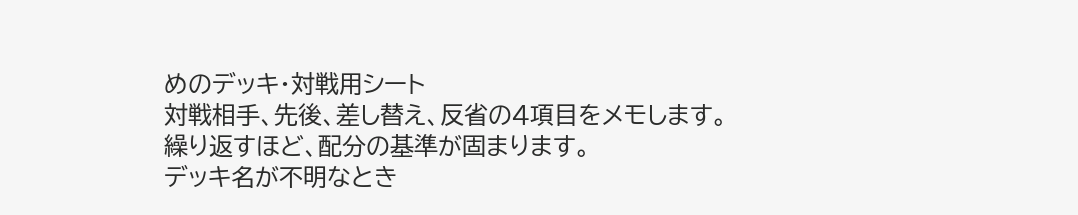めのデッキ・対戦用シート
対戦相手、先後、差し替え、反省の4項目をメモします。
繰り返すほど、配分の基準が固まります。
デッキ名が不明なとき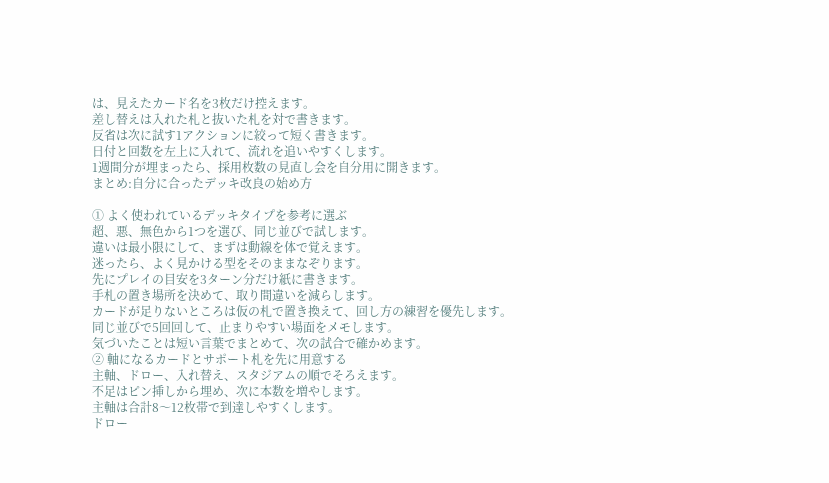は、見えたカード名を3枚だけ控えます。
差し替えは入れた札と抜いた札を対で書きます。
反省は次に試す1アクションに絞って短く書きます。
日付と回数を左上に入れて、流れを追いやすくします。
1週間分が埋まったら、採用枚数の見直し会を自分用に開きます。
まとめ:自分に合ったデッキ改良の始め方

① よく使われているデッキタイプを参考に選ぶ
超、悪、無色から1つを選び、同じ並びで試します。
違いは最小限にして、まずは動線を体で覚えます。
迷ったら、よく見かける型をそのままなぞります。
先にプレイの目安を3ターン分だけ紙に書きます。
手札の置き場所を決めて、取り間違いを減らします。
カードが足りないところは仮の札で置き換えて、回し方の練習を優先します。
同じ並びで5回回して、止まりやすい場面をメモします。
気づいたことは短い言葉でまとめて、次の試合で確かめます。
② 軸になるカードとサポート札を先に用意する
主軸、ドロー、入れ替え、スタジアムの順でそろえます。
不足はピン挿しから埋め、次に本数を増やします。
主軸は合計8〜12枚帯で到達しやすくします。
ドロー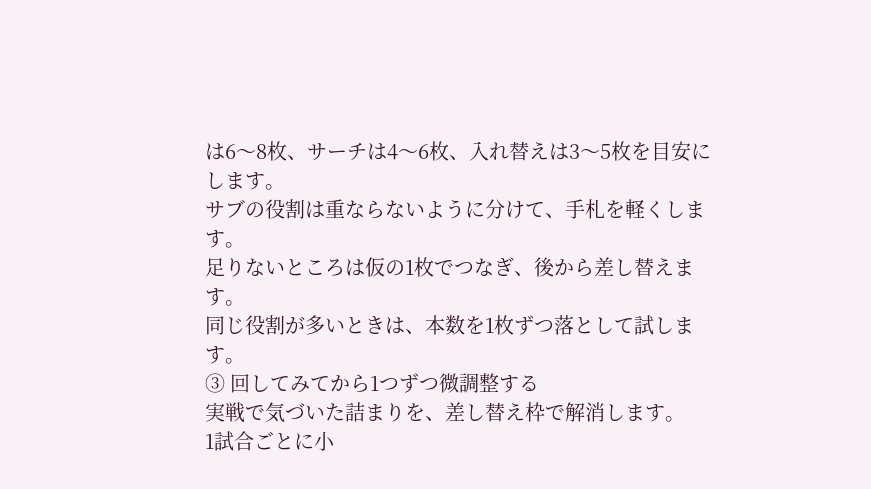は6〜8枚、サーチは4〜6枚、入れ替えは3〜5枚を目安にします。
サブの役割は重ならないように分けて、手札を軽くします。
足りないところは仮の1枚でつなぎ、後から差し替えます。
同じ役割が多いときは、本数を1枚ずつ落として試します。
③ 回してみてから1つずつ微調整する
実戦で気づいた詰まりを、差し替え枠で解消します。
1試合ごとに小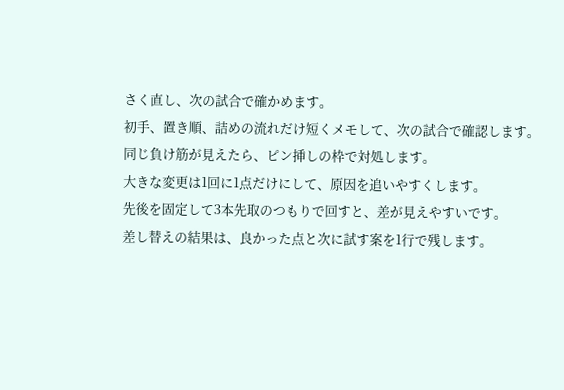さく直し、次の試合で確かめます。
初手、置き順、詰めの流れだけ短くメモして、次の試合で確認します。
同じ負け筋が見えたら、ピン挿しの枠で対処します。
大きな変更は1回に1点だけにして、原因を追いやすくします。
先後を固定して3本先取のつもりで回すと、差が見えやすいです。
差し替えの結果は、良かった点と次に試す案を1行で残します。